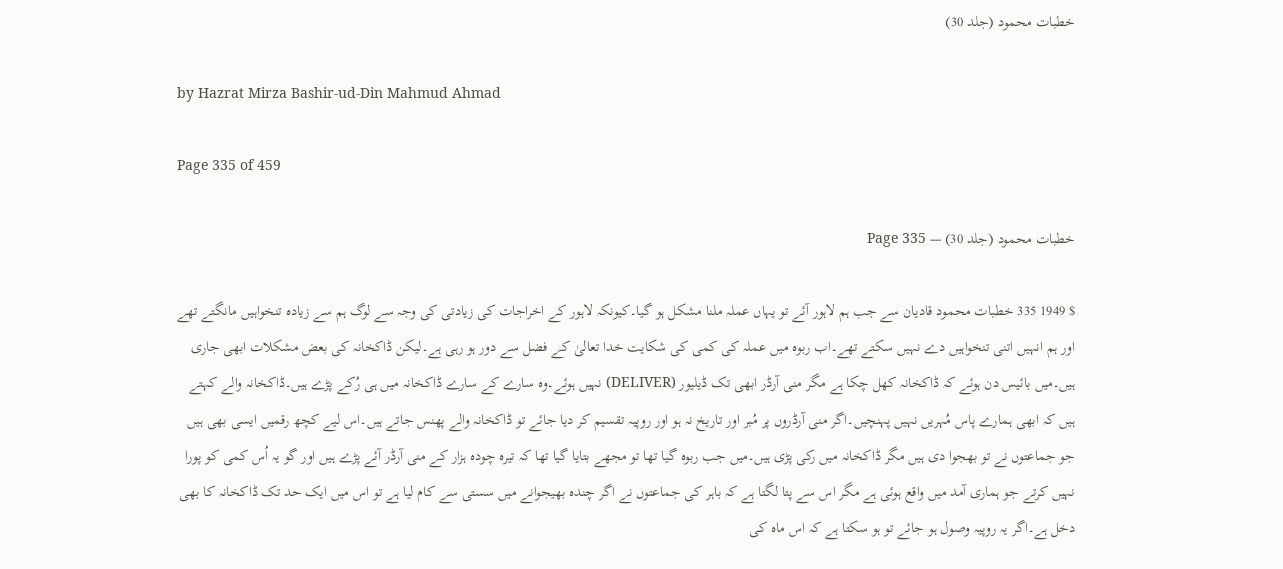خطبات محمود (جلد 30)

by Hazrat Mirza Bashir-ud-Din Mahmud Ahmad

Page 335 of 459

خطبات محمود (جلد 30) — Page 335

$ 1949 335 خطبات محمود قادیان سے جب ہم لاہور آئے تو یہاں عملہ ملنا مشکل ہو گیا۔کیونکہ لاہور کے اخراجات کی زیادتی کی وجہ سے لوگ ہم سے زیادہ تنخواہیں مانگتے تھے اور ہم انہیں اتنی تنخواہیں دے نہیں سکتے تھے۔اب ربوہ میں عملہ کی کمی کی شکایت خدا تعالیٰ کے فضل سے دور ہو رہی ہے۔لیکن ڈاکخانہ کی بعض مشکلات ابھی جاری ہیں۔میں بائیس دن ہوئے کہ ڈاکخانہ کھل چکا ہے مگر منی آرڈر ابھی تک ڈیلیور (DELIVER) نہیں ہوئے۔وہ سارے کے سارے ڈاکخانہ میں ہی رُکے پڑے ہیں۔ڈاکخانہ والے کہتے ہیں کہ ابھی ہمارے پاس مُہریں نہیں پہنچیں۔اگر منی آرڈروں پر مُبر اور تاریخ نہ ہو اور روپیہ تقسیم کر دیا جائے تو ڈاکخانہ والے پھنس جاتے ہیں۔اس لیے کچھ رقمیں ایسی بھی ہیں جو جماعتوں نے تو بھجوا دی ہیں مگر ڈاکخانہ میں رکی پڑی ہیں۔میں جب ربوہ گیا تھا تو مجھے بتایا گیا تھا کہ تیرہ چودہ ہزار کے منی آرڈر آئے پڑے ہیں اور گو یہ اُس کمی کو پورا نہیں کرتے جو ہماری آمد میں واقع ہوئی ہے مگر اس سے پتا لگتا ہے کہ باہر کی جماعتوں نے اگر چندہ بھیجوانے میں سستی سے کام لیا ہے تو اس میں ایک حد تک ڈاکخانہ کا بھی دخل ہے۔اگر یہ روپیہ وصول ہو جائے تو ہو سکتا ہے کہ اس ماہ کی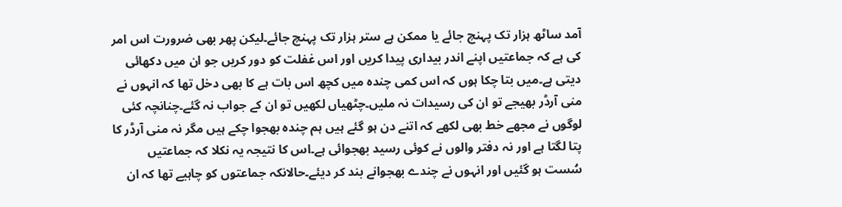آمد ساٹھ ہزار تک پہنچ جائے یا ممکن ہے ستر ہزار تک پہنچ جائے۔لیکن پھر بھی ضرورت اس امر کی ہے کہ جماعتیں اپنے اندر بیداری پیدا کریں اور اس غفلت کو دور کریں جو ان میں دکھائی دیتی ہے۔میں بتا چکا ہوں کہ اس کمی چندہ میں کچھ اس بات ہے کا بھی دخل تھا کہ انہوں نے منی آرڈر بھیجے تو ان کی رسیدات نہ ملیں۔چٹھیاں لکھیں تو ان کے جواب نہ گئے۔چنانچہ کئی لوگوں نے مجھے خط بھی لکھے کہ اتنے دن ہو گئے ہیں ہم چندہ بھجوا چکے ہیں مگر نہ منی آرڈر کا پتا لگتا ہے اور نہ دفتر والوں نے کوئی رسید بھجوائی ہے۔اس کا نتیجہ یہ نکلا کہ جماعتیں سُست ہو گئیں اور انہوں نے چندے بھجوانے بند کر دیئے۔حالانکہ جماعتوں کو چاہیے تھا کہ ان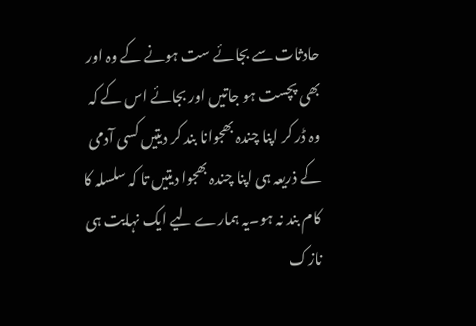حادثات سے بجائے ست ہونے کے وہ اور بھی پچست ہو جاتیں اور بجائے اس کے کہ وہ ڈر کر اپنا چندہ بھجوانا بند کر دیتیں کسی آدمی کے ذریعہ ہی اپنا چندہ بھجوا دیتیں تا کہ سلسلہ کا کام بند نہ ہو۔یہ ہمارے لیے ایک نہایت ہی نازک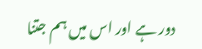دور ہے اور اس میں ہم جتنا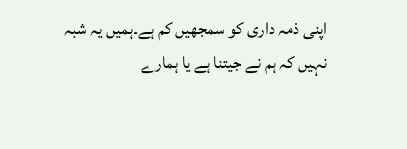اپنی ذمہ داری کو سمجھیں کم ہے۔ہمیں یہ شبہ نہیں کہ ہم نے جیتنا ہے یا ہمارے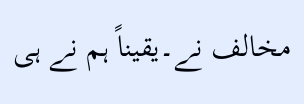مخالف نے۔یقیناً ہم نے ہی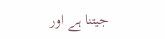جیتنا ہے اور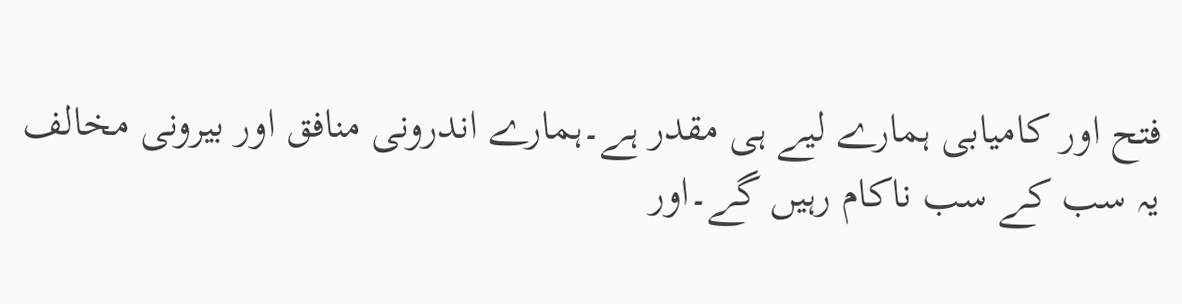فتح اور کامیابی ہمارے لیے ہی مقدر ہے۔ہمارے اندرونی منافق اور بیرونی مخالف یہ سب کے سب ناکام رہیں گے۔اور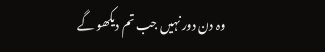وہ دن دور نہیں جب تم دیکھو گے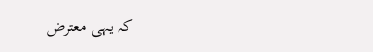کہ یہی معترض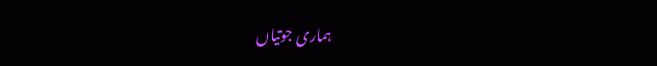ہماری جوتیاں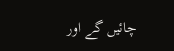چائیں گے اور